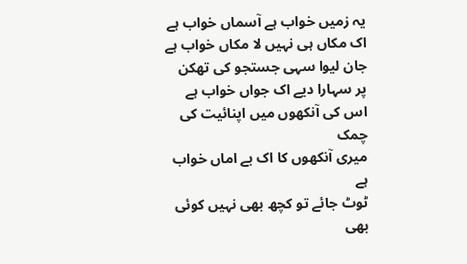یہ زمیں خواب ہے آسماں خواب ہے
اک مکاں ہی نہیں لا مکاں خواب ہے
جان لیوا سہی جستجو کی تھکن
پر سہارا دیے اک جواں خواب ہے
اس کی آنکھوں میں اپنائیت کی چمک
میری آنکھوں کا اک بے اماں خواب ہے
ٹوٹ جائے تو کچھ بھی نہیں کوئی بھی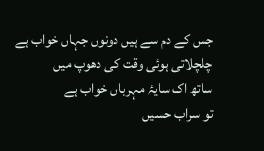جس کے دم سے ہیں دونوں جہاں خواب ہے
چلچلاتی ہوئی وقت کی دھوپ میں
ساتھ اک سایۂ مہرباں خواب ہے
تو سراب حسیں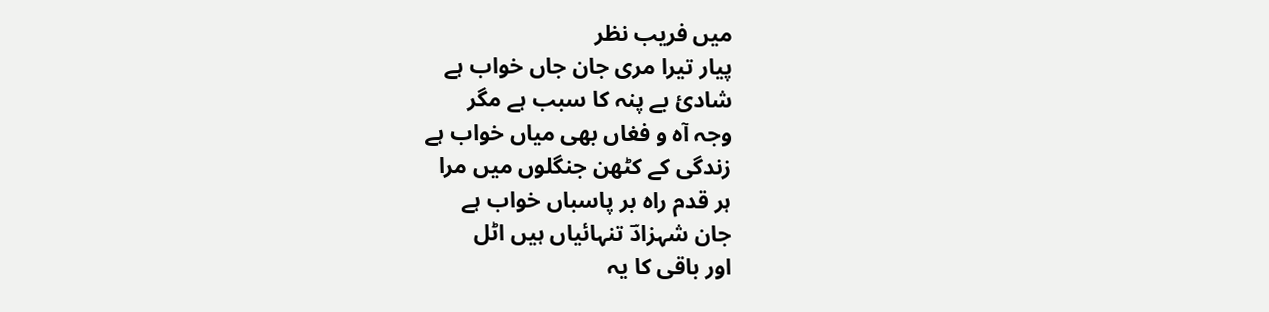میں فریب نظر
پیار تیرا مری جان جاں خواب ہے
شادیٔ بے پنہ کا سبب ہے مگر
وجہ آہ و فغاں بھی میاں خواب ہے
زندگی کے کٹھن جنگلوں میں مرا
ہر قدم راہ بر پاسباں خواب ہے
جان شہزادؔ تنہائیاں ہیں اٹل
اور باقی کا یہ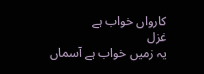کارواں خواب ہے
غزل
یہ زمیں خواب ہے آسماں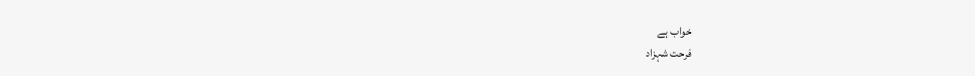خواب ہے
فرحت شہزاد